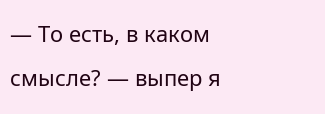— То есть, в каком смысле? — выпер я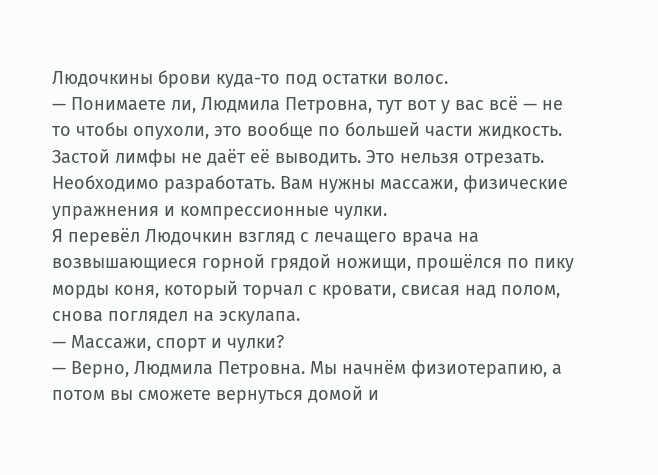Людочкины брови куда-то под остатки волос.
— Понимаете ли, Людмила Петровна, тут вот у вас всё — не то чтобы опухоли, это вообще по большей части жидкость. Застой лимфы не даёт её выводить. Это нельзя отрезать. Необходимо разработать. Вам нужны массажи, физические упражнения и компрессионные чулки.
Я перевёл Людочкин взгляд с лечащего врача на возвышающиеся горной грядой ножищи, прошёлся по пику морды коня, который торчал с кровати, свисая над полом, снова поглядел на эскулапа.
— Массажи, спорт и чулки?
— Верно, Людмила Петровна. Мы начнём физиотерапию, а потом вы сможете вернуться домой и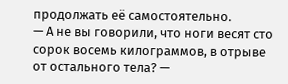продолжать её самостоятельно.
— А не вы говорили, что ноги весят сто сорок восемь килограммов, в отрыве от остального тела? —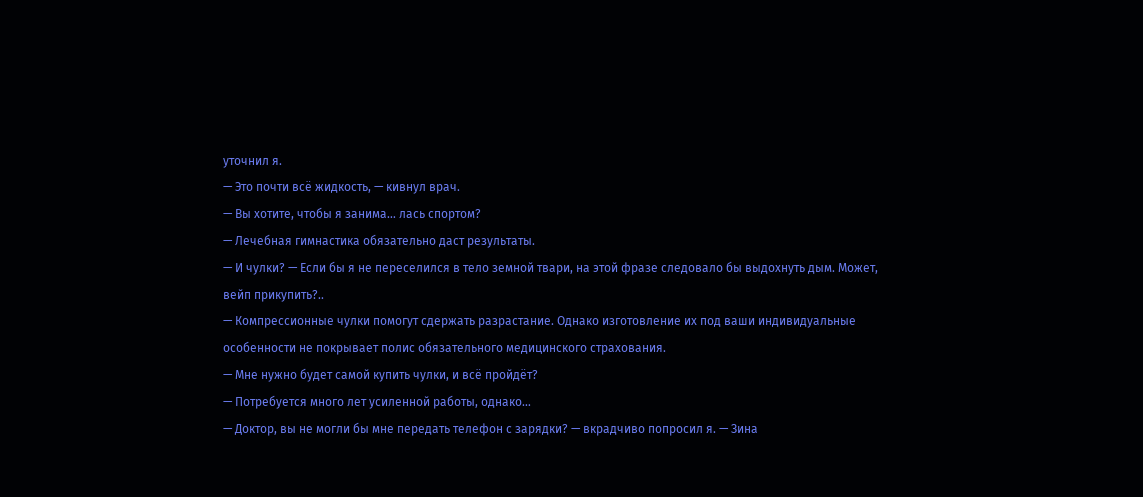уточнил я.
— Это почти всё жидкость, — кивнул врач.
— Вы хотите, чтобы я занима… лась спортом?
— Лечебная гимнастика обязательно даст результаты.
— И чулки? — Если бы я не переселился в тело земной твари, на этой фразе следовало бы выдохнуть дым. Может, вейп прикупить?..
— Компрессионные чулки помогут сдержать разрастание. Однако изготовление их под ваши индивидуальные особенности не покрывает полис обязательного медицинского страхования.
— Мне нужно будет самой купить чулки, и всё пройдёт?
— Потребуется много лет усиленной работы, однако…
— Доктор, вы не могли бы мне передать телефон с зарядки? — вкрадчиво попросил я. — Зина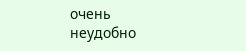очень неудобно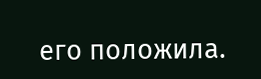его положила.